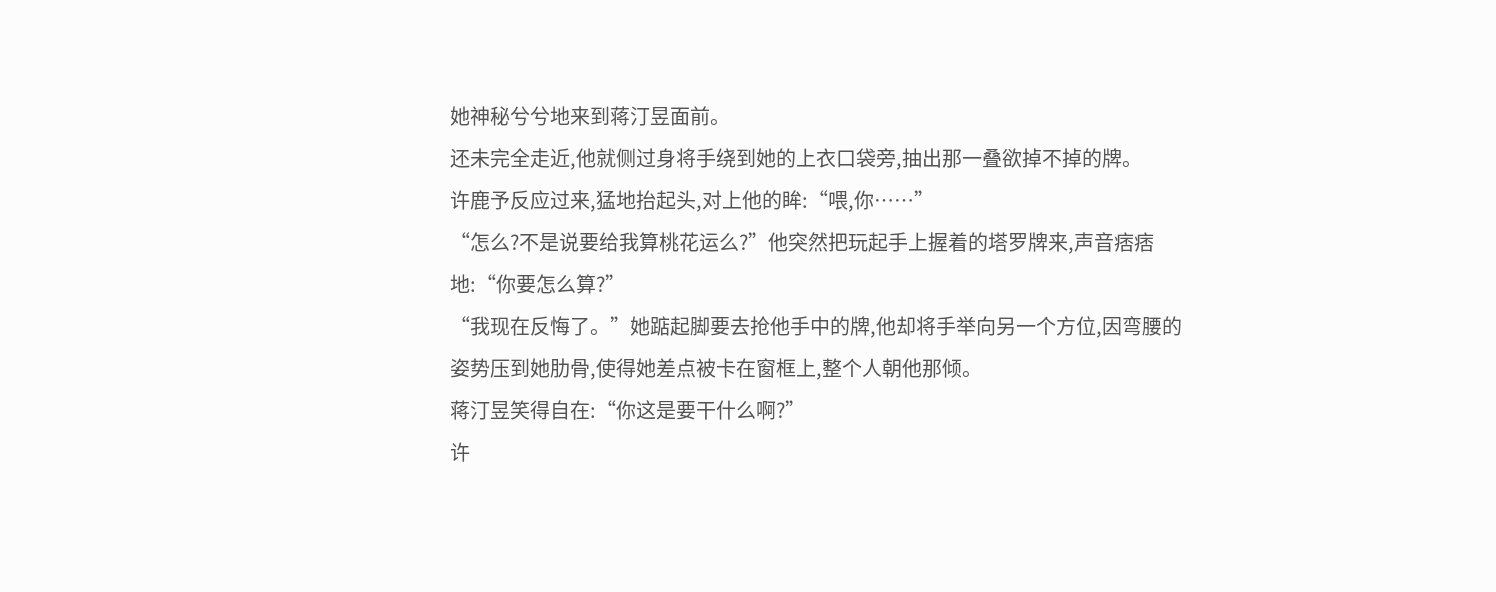她神秘兮兮地来到蒋汀昱面前。
还未完全走近,他就侧过身将手绕到她的上衣口袋旁,抽出那一叠欲掉不掉的牌。
许鹿予反应过来,猛地抬起头,对上他的眸:“喂,你……”
“怎么?不是说要给我算桃花运么?”他突然把玩起手上握着的塔罗牌来,声音痞痞地:“你要怎么算?”
“我现在反悔了。”她踮起脚要去抢他手中的牌,他却将手举向另一个方位,因弯腰的姿势压到她肋骨,使得她差点被卡在窗框上,整个人朝他那倾。
蒋汀昱笑得自在:“你这是要干什么啊?”
许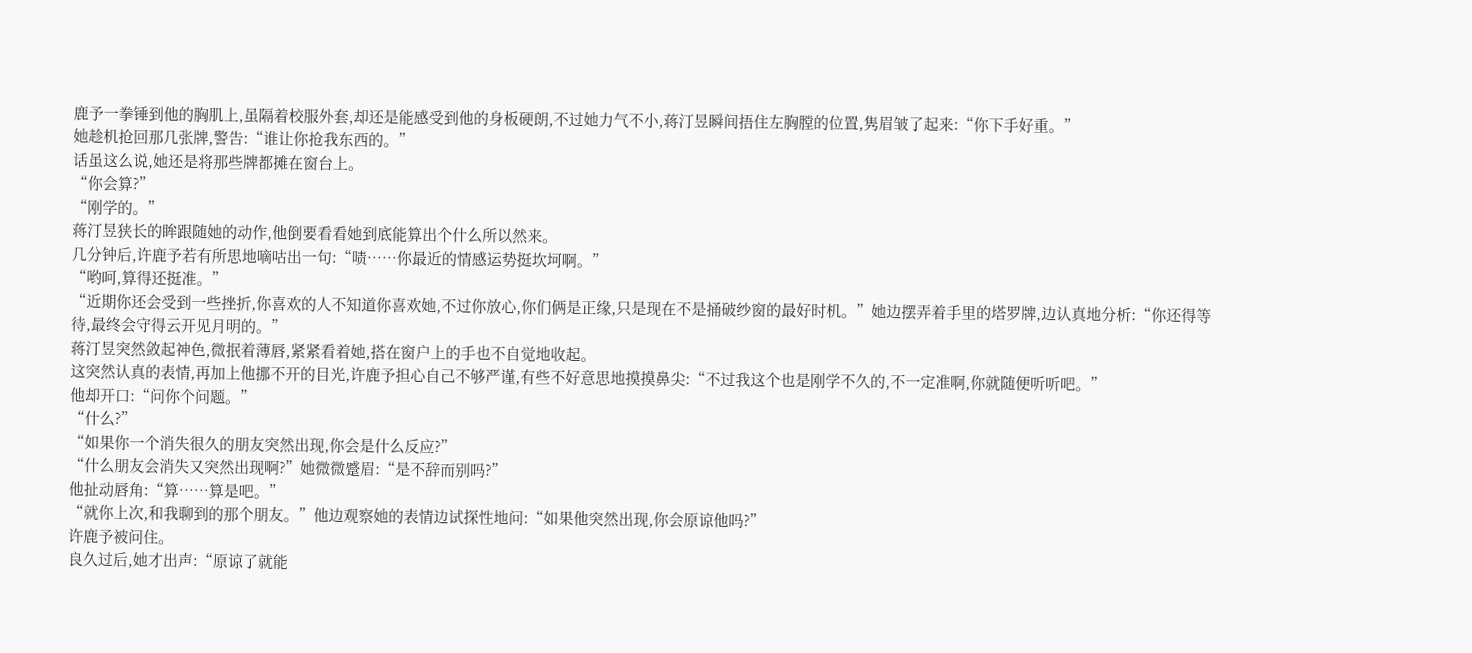鹿予一拳锤到他的胸肌上,虽隔着校服外套,却还是能感受到他的身板硬朗,不过她力气不小,蒋汀昱瞬间捂住左胸膛的位置,隽眉皱了起来:“你下手好重。”
她趁机抢回那几张牌,警告:“谁让你抢我东西的。”
话虽这么说,她还是将那些牌都摊在窗台上。
“你会算?”
“刚学的。”
蒋汀昱狭长的眸跟随她的动作,他倒要看看她到底能算出个什么所以然来。
几分钟后,许鹿予若有所思地嘀咕出一句:“啧……你最近的情感运势挺坎坷啊。”
“哟呵,算得还挺准。”
“近期你还会受到一些挫折,你喜欢的人不知道你喜欢她,不过你放心,你们俩是正缘,只是现在不是捅破纱窗的最好时机。”她边摆弄着手里的塔罗牌,边认真地分析:“你还得等待,最终会守得云开见月明的。”
蒋汀昱突然敛起神色,微抿着薄唇,紧紧看着她,搭在窗户上的手也不自觉地收起。
这突然认真的表情,再加上他挪不开的目光,许鹿予担心自己不够严谨,有些不好意思地摸摸鼻尖:“不过我这个也是刚学不久的,不一定准啊,你就随便听听吧。”
他却开口:“问你个问题。”
“什么?”
“如果你一个消失很久的朋友突然出现,你会是什么反应?”
“什么朋友会消失又突然出现啊?”她微微蹙眉:“是不辞而别吗?”
他扯动唇角:“算……算是吧。”
“就你上次,和我聊到的那个朋友。”他边观察她的表情边试探性地问:“如果他突然出现,你会原谅他吗?”
许鹿予被问住。
良久过后,她才出声:“原谅了就能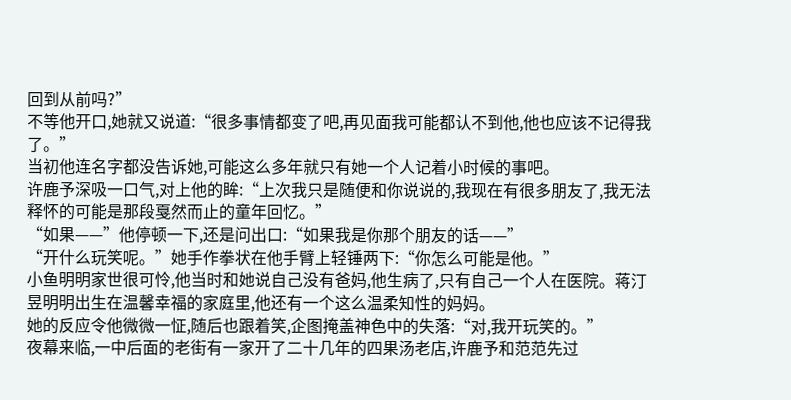回到从前吗?”
不等他开口,她就又说道:“很多事情都变了吧,再见面我可能都认不到他,他也应该不记得我了。”
当初他连名字都没告诉她,可能这么多年就只有她一个人记着小时候的事吧。
许鹿予深吸一口气,对上他的眸:“上次我只是随便和你说说的,我现在有很多朋友了,我无法释怀的可能是那段戛然而止的童年回忆。”
“如果——”他停顿一下,还是问出口:“如果我是你那个朋友的话——”
“开什么玩笑呢。”她手作拳状在他手臂上轻锤两下:“你怎么可能是他。”
小鱼明明家世很可怜,他当时和她说自己没有爸妈,他生病了,只有自己一个人在医院。蒋汀昱明明出生在温馨幸福的家庭里,他还有一个这么温柔知性的妈妈。
她的反应令他微微一怔,随后也跟着笑,企图掩盖神色中的失落:“对,我开玩笑的。”
夜幕来临,一中后面的老街有一家开了二十几年的四果汤老店,许鹿予和范范先过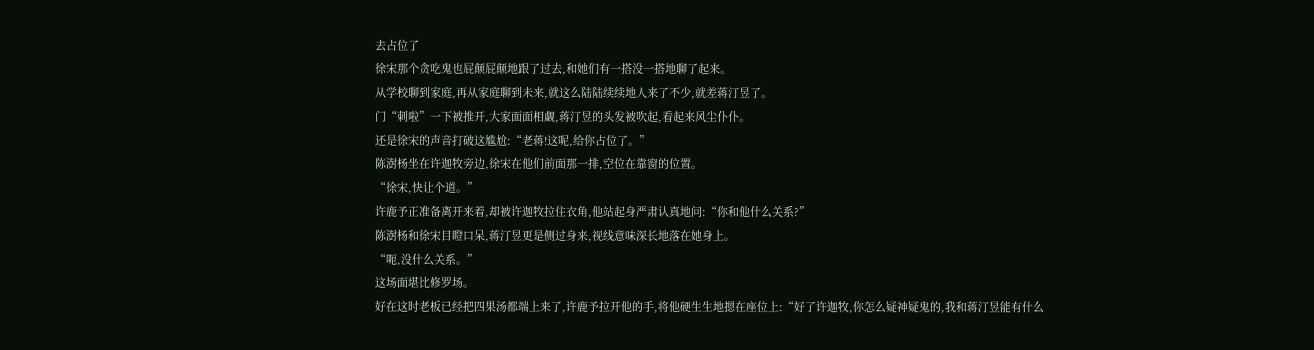去占位了
徐宋那个贪吃鬼也屁颠屁颠地跟了过去,和她们有一搭没一搭地聊了起来。
从学校聊到家庭,再从家庭聊到未来,就这么陆陆续续地人来了不少,就差蒋汀昱了。
门“刺啦”一下被推开,大家面面相觑,蒋汀昱的头发被吹起,看起来风尘仆仆。
还是徐宋的声音打破这尴尬:“老蒋!这呢,给你占位了。”
陈澍杨坐在许迦牧旁边,徐宋在他们前面那一排,空位在靠窗的位置。
“徐宋,快让个道。”
许鹿予正准备离开来着,却被许迦牧拉住衣角,他站起身严肃认真地问:“你和他什么关系?”
陈澍杨和徐宋目瞪口呆,蒋汀昱更是侧过身来,视线意味深长地落在她身上。
“呃,没什么关系。”
这场面堪比修罗场。
好在这时老板已经把四果汤都端上来了,许鹿予拉开他的手,将他硬生生地摁在座位上:“好了许迦牧,你怎么疑神疑鬼的,我和蒋汀昱能有什么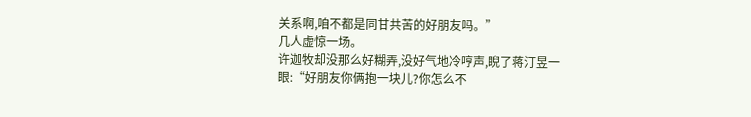关系啊,咱不都是同甘共苦的好朋友吗。”
几人虚惊一场。
许迦牧却没那么好糊弄,没好气地冷哼声,睨了蒋汀昱一眼:“好朋友你俩抱一块儿?你怎么不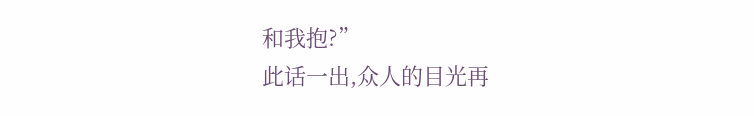和我抱?”
此话一出,众人的目光再